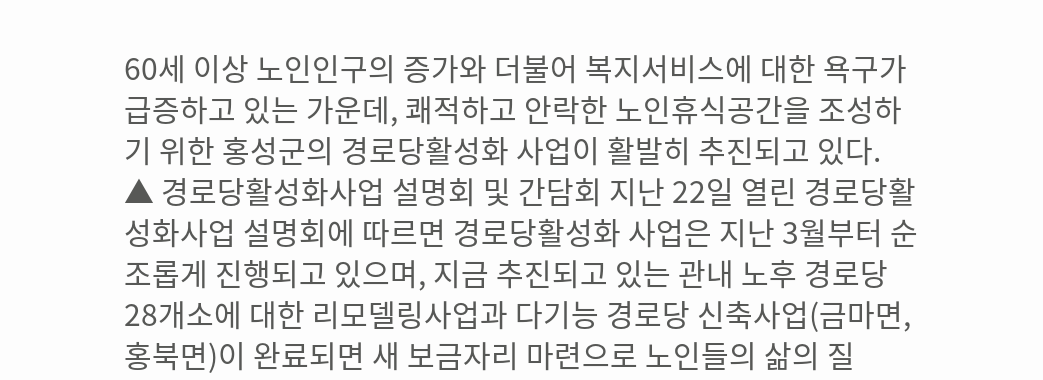60세 이상 노인인구의 증가와 더불어 복지서비스에 대한 욕구가 급증하고 있는 가운데, 쾌적하고 안락한 노인휴식공간을 조성하기 위한 홍성군의 경로당활성화 사업이 활발히 추진되고 있다.
▲ 경로당활성화사업 설명회 및 간담회 지난 22일 열린 경로당활성화사업 설명회에 따르면 경로당활성화 사업은 지난 3월부터 순조롭게 진행되고 있으며, 지금 추진되고 있는 관내 노후 경로당 28개소에 대한 리모델링사업과 다기능 경로당 신축사업(금마면, 홍북면)이 완료되면 새 보금자리 마련으로 노인들의 삶의 질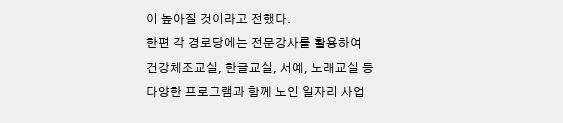이 높아질 것이라고 전했다.
한편 각 경로당에는 전문강사를 활용하여 건강체조교실, 한글교실, 서예, 노래교실 등 다양한 프로그램과 함께 노인 일자리 사업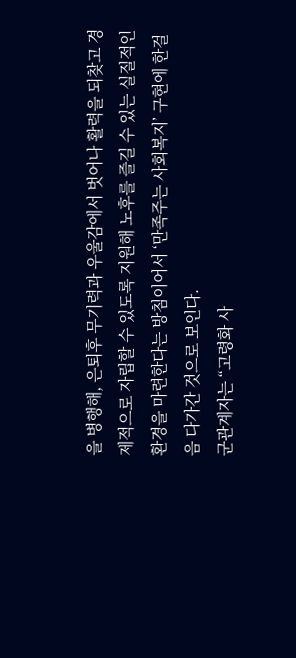을 병행해, 은퇴후 무기력과 우울감에서 벗어나 활력을 되찾고 경제적으로 자립할 수 있도록 지원해 노후를 즐길 수 있는 실질적인 환경을 마련한다는 방침이어서 ‘만족주는 사회복지’ 구현에 한걸음 다가간 것으로 보인다.
군관계자는 “고령화 사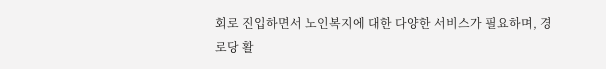회로 진입하면서 노인복지에 대한 다양한 서비스가 필요하며, 경로당 활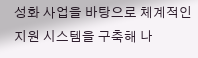성화 사업을 바탕으로 체계적인 지원 시스템을 구축해 나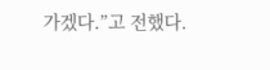가겠다.”고 전했다.